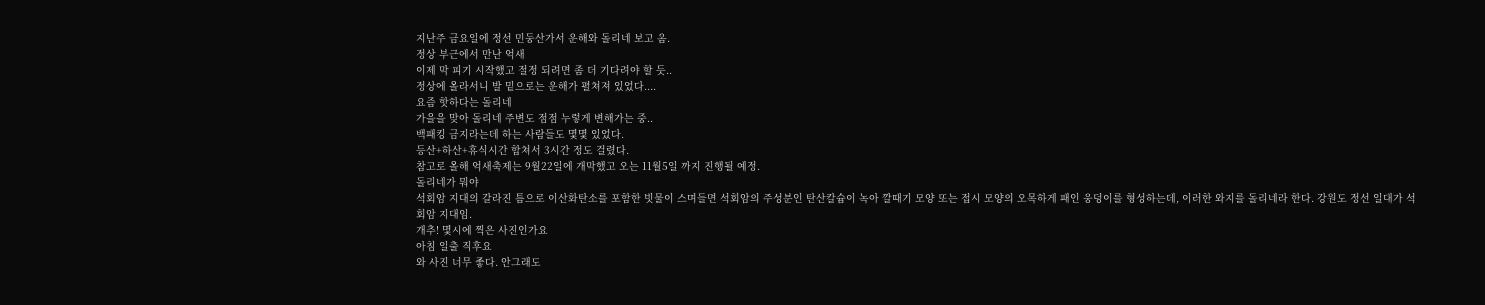지난주 금요일에 정선 민둥산가서 운해와 돌리네 보고 옴.
정상 부근에서 만난 억새
이제 막 피기 시작했고 절정 되려면 좀 더 기다려야 할 듯..
정상에 올라서니 발 밑으로는 운해가 펼쳐져 있었다....
요즘 핫하다는 돌리네
가을을 맞아 돌리네 주변도 점점 누렇게 변해가는 중..
백패킹 금지라는데 하는 사람들도 몇몇 있었다.
등산+하산+휴식시간 합쳐서 3시간 정도 걸렸다.
참고로 올해 억새축제는 9월22일에 개막했고 오는 11월5일 까지 진행될 예정.
돌리네가 뭐야
석회암 지대의 갈라진 틈으로 이산화탄소를 포함한 빗물이 스며들면 석회암의 주성분인 탄산칼슘이 녹아 깔때기 모양 또는 접시 모양의 오목하게 패인 웅덩이를 형성하는데, 이러한 와지를 돌리네라 한다. 강원도 정선 일대가 석회암 지대임.
개추! 몇시에 찍은 사진인가요
아침 일출 직후요
와 사진 너무 좋다. 안그래도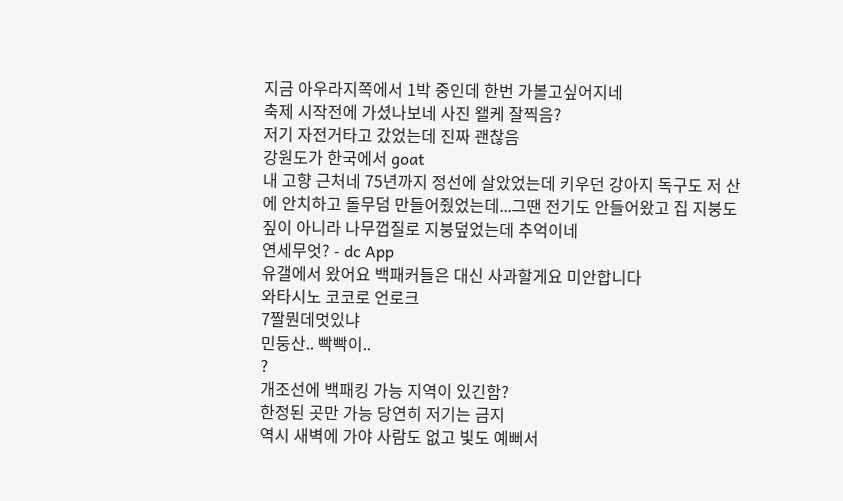지금 아우라지쪽에서 1박 중인데 한번 가볼고싶어지네
축제 시작전에 가셨나보네 사진 왤케 잘찍음?
저기 자전거타고 갔었는데 진짜 괜찮음
강원도가 한국에서 goat
내 고향 근처네 75년까지 정선에 살았었는데 키우던 강아지 독구도 저 산에 안치하고 돌무덤 만들어줬었는데...그땐 전기도 안들어왔고 집 지붕도 짚이 아니라 나무껍질로 지붕덮었는데 추억이네
연세무엇? - dc App
유갤에서 왔어요 백패커들은 대신 사과할게요 미안합니다
와타시노 코코로 언로크
7짤뭔데멋있냐
민둥산.. 빡빡이..
?
개조선에 백패킹 가능 지역이 있긴함?
한정된 곳만 가능 당연히 저기는 금지
역시 새벽에 가야 사람도 없고 빛도 예뻐서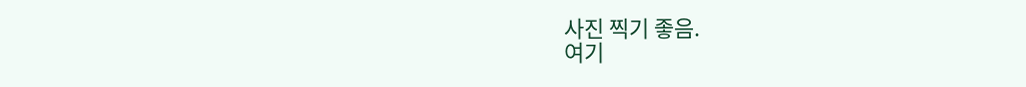사진 찍기 좋음.
여기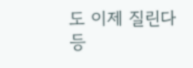도 이제 질린다
등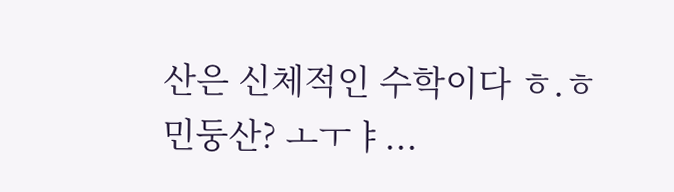산은 신체적인 수학이다 ㅎ.ㅎ
민둥산? ㅗㅜㅑ...